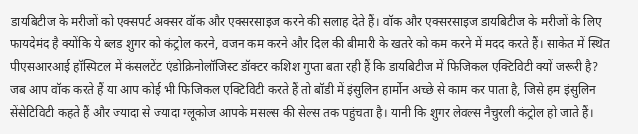डायबिटीज के मरीजों को एक्सपर्ट अक्सर वॉक और एक्सरसाइज करने की सलाह देते हैं। वॉक और एक्सरसाइज डायबिटीज के मरीजों के लिए फायदेमंद है क्योंकि ये ब्लड शुगर को कंट्रोल करने, वजन कम करने और दिल की बीमारी के खतरे को कम करने में मदद करते हैं। साकेत में स्थित पीएसआरआई हॉस्पिटल में कंसलटेंट एंडोक्रिनोलॉजिस्ट डॉक्टर कशिश गुप्ता बता रही हैं कि डायबिटीज में फिजिकल एक्टिविटी क्यों जरूरी है?
जब आप वॉक करते हैं या आप कोई भी फिजिकल एक्टिविटी करते हैं तो बॉडी में इंसुलिन हार्मोन अच्छे से काम कर पाता है, जिसे हम इंसुलिन सेंसेटिविटी कहते हैं और ज्यादा से ज्यादा ग्लूकोज आपके मसल्स की सेल्स तक पहुंचता है। यानी कि शुगर लेवल्स नैचुरली कंट्रोल हो जाते हैं।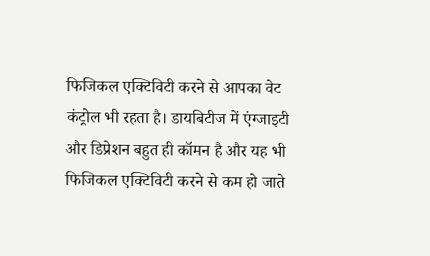फिजिकल एक्टिविटी करने से आपका वेट कंट्रोल भी रहता है। डायबिटीज में एंग्जाइटी और डिप्रेशन बहुत ही कॉमन है और यह भी फिजिकल एक्टिविटी करने से कम हो जाते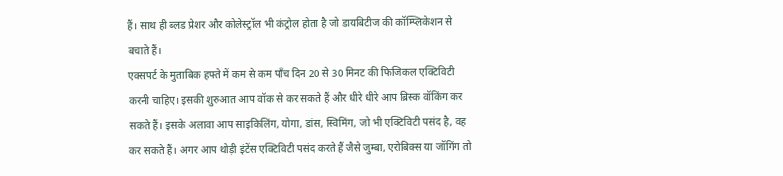हैं। साथ ही ब्लड प्रेशर और कोलेस्ट्रॉल भी कंट्रोल होता है जो डायबिटीज की कॉम्प्लिकेशन से बचाते हैं।
एक्सपर्ट के मुताबिक हफ्ते में कम से कम पाँच दिन 20 से 30 मिनट की फिजिकल एक्टिविटी करनी चाहिए। इसकी शुरुआत आप वॉक से कर सकते हैं और धीरे धीरे आप ब्रिस्क वॉकिंग कर सकते हैं। इसके अलावा आप साइकिलिंग, योगा, डांस, स्विमिंग, जो भी एक्टिविटी पसंद है, वह कर सकते हैं। अगर आप थोड़ी इंटेंस एक्टिविटी पसंद करते हैं जैसे जुम्बा, एरोबिक्स या जॉगिंग तो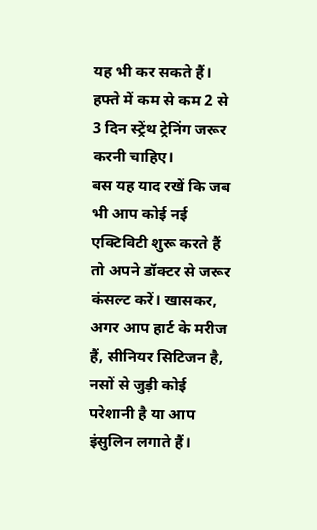यह भी कर सकते हैं। हफ्ते में कम से कम 2 से 3 दिन स्ट्रेंथ ट्रेनिंग जरूर करनी चाहिए।
बस यह याद रखें कि जब भी आप कोई नई एक्टिविटी शुरू करते हैं तो अपने डॉक्टर से जरूर कंसल्ट करें। खासकर, अगर आप हार्ट के मरीज हैं, सीनियर सिटिजन है, नसों से जुड़ी कोई परेशानी है या आप इंसुलिन लगाते हैं।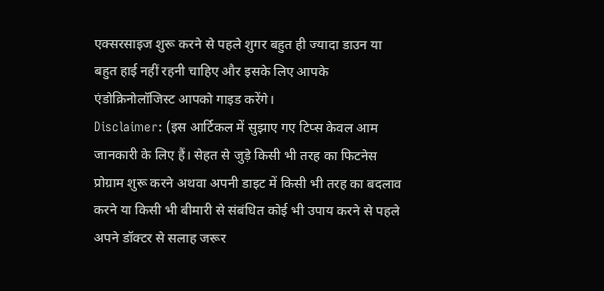एक्सरसाइज शुरू करने से पहले शुगर बहुत ही ज्यादा डाउन या बहुत हाई नहीं रहनी चाहिए और इसके लिए आपके एंडोक्रिनोलॉजिस्ट आपको गाइड करेंगे।
Disclaimer: (इस आर्टिकल में सुझाए गए टिप्स केवल आम जानकारी के लिए हैं। सेहत से जुड़े किसी भी तरह का फिटनेस प्रोग्राम शुरू करने अथवा अपनी डाइट में किसी भी तरह का बदलाव करने या किसी भी बीमारी से संबंधित कोई भी उपाय करने से पहले अपने डॉक्टर से सलाह जरूर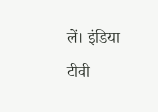लें। इंडिया टीवी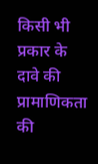किसी भी प्रकार के दावे की प्रामाणिकता की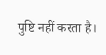पुष्टि नहीं करता है।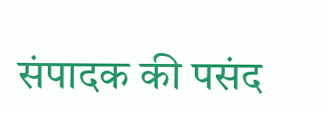संपादक की पसंद